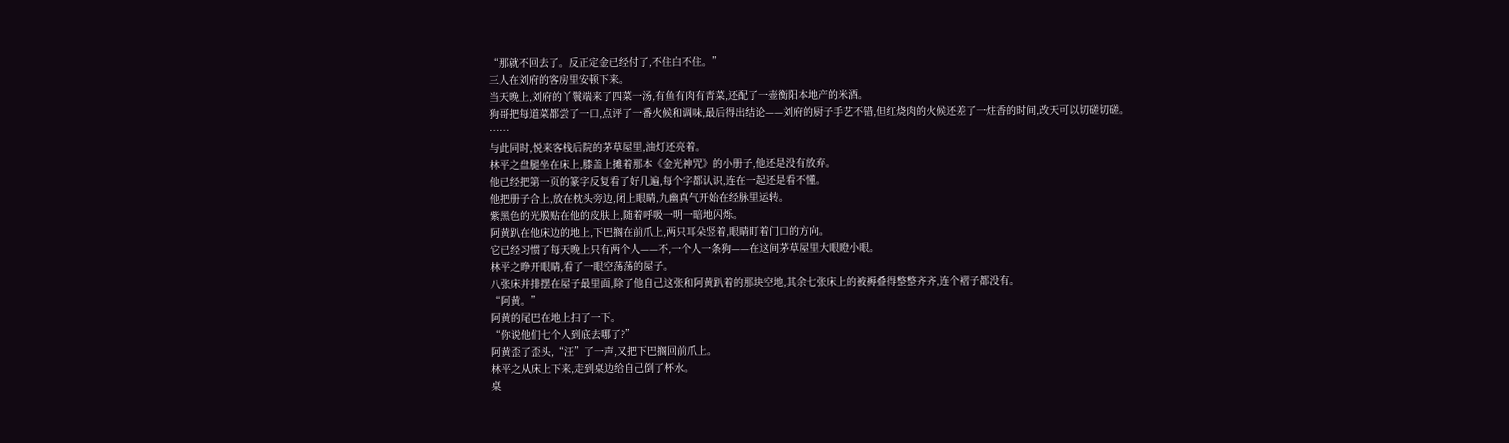“那就不回去了。反正定金已经付了,不住白不住。”
三人在刘府的客房里安顿下来。
当天晚上,刘府的丫鬟端来了四菜一汤,有鱼有肉有青菜,还配了一壶衡阳本地产的米酒。
狗哥把每道菜都尝了一口,点评了一番火候和调味,最后得出结论——刘府的厨子手艺不错,但红烧肉的火候还差了一炷香的时间,改天可以切磋切磋。
……
与此同时,悦来客栈后院的茅草屋里,油灯还亮着。
林平之盘腿坐在床上,膝盖上摊着那本《金光神咒》的小册子,他还是没有放弃。
他已经把第一页的篆字反复看了好几遍,每个字都认识,连在一起还是看不懂。
他把册子合上,放在枕头旁边,闭上眼睛,九幽真气开始在经脉里运转。
紫黑色的光膜贴在他的皮肤上,随着呼吸一明一暗地闪烁。
阿黄趴在他床边的地上,下巴搁在前爪上,两只耳朵竖着,眼睛盯着门口的方向。
它已经习惯了每天晚上只有两个人——不,一个人一条狗——在这间茅草屋里大眼瞪小眼。
林平之睁开眼睛,看了一眼空荡荡的屋子。
八张床并排摆在屋子最里面,除了他自己这张和阿黄趴着的那块空地,其余七张床上的被褥叠得整整齐齐,连个褶子都没有。
“阿黄。”
阿黄的尾巴在地上扫了一下。
“你说他们七个人到底去哪了?”
阿黄歪了歪头,“汪”了一声,又把下巴搁回前爪上。
林平之从床上下来,走到桌边给自己倒了杯水。
桌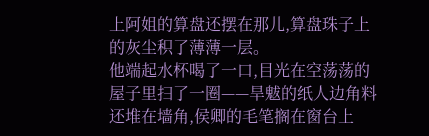上阿姐的算盘还摆在那儿,算盘珠子上的灰尘积了薄薄一层。
他端起水杯喝了一口,目光在空荡荡的屋子里扫了一圈——旱魃的纸人边角料还堆在墙角,侯卿的毛笔搁在窗台上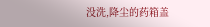没洗,降尘的药箱盖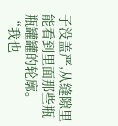子没盖严,从缝隙里能看到里面那些瓶瓶罐罐的轮廓。
“我也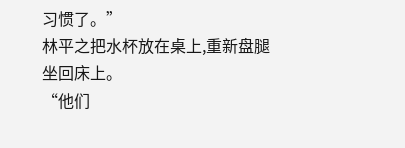习惯了。”
林平之把水杯放在桌上,重新盘腿坐回床上。
“他们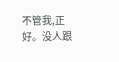不管我,正好。没人跟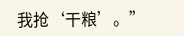我抢‘干粮’。”